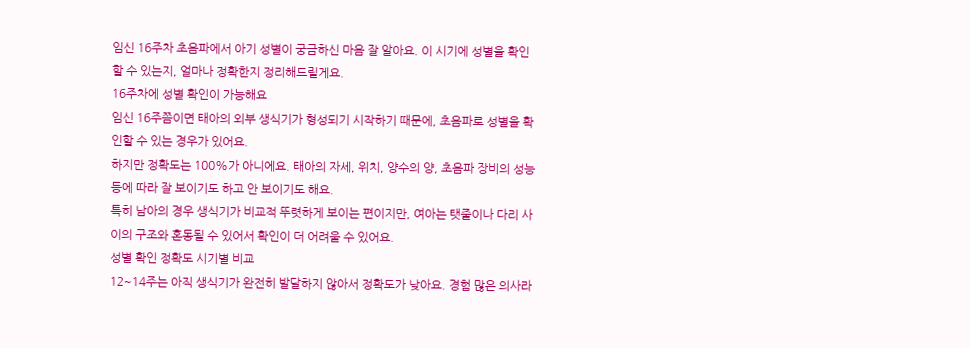임신 16주차 초음파에서 아기 성별이 궁금하신 마음 잘 알아요. 이 시기에 성별을 확인할 수 있는지, 얼마나 정확한지 정리해드릴게요.
16주차에 성별 확인이 가능해요
임신 16주쯤이면 태아의 외부 생식기가 형성되기 시작하기 때문에, 초음파로 성별을 확인할 수 있는 경우가 있어요.
하지만 정확도는 100%가 아니에요. 태아의 자세, 위치, 양수의 양, 초음파 장비의 성능 등에 따라 잘 보이기도 하고 안 보이기도 해요.
특히 남아의 경우 생식기가 비교적 뚜렷하게 보이는 편이지만, 여아는 탯줄이나 다리 사이의 구조와 혼동될 수 있어서 확인이 더 어려울 수 있어요.
성별 확인 정확도 시기별 비교
12~14주는 아직 생식기가 완전히 발달하지 않아서 정확도가 낮아요. 경험 많은 의사라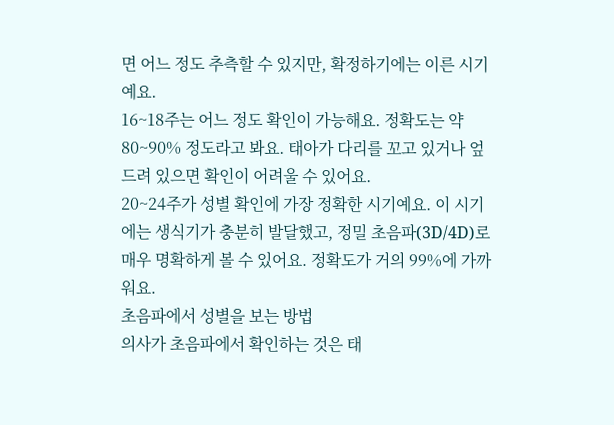면 어느 정도 추측할 수 있지만, 확정하기에는 이른 시기예요.
16~18주는 어느 정도 확인이 가능해요. 정확도는 약 80~90% 정도라고 봐요. 태아가 다리를 꼬고 있거나 엎드려 있으면 확인이 어려울 수 있어요.
20~24주가 성별 확인에 가장 정확한 시기예요. 이 시기에는 생식기가 충분히 발달했고, 정밀 초음파(3D/4D)로 매우 명확하게 볼 수 있어요. 정확도가 거의 99%에 가까워요.
초음파에서 성별을 보는 방법
의사가 초음파에서 확인하는 것은 태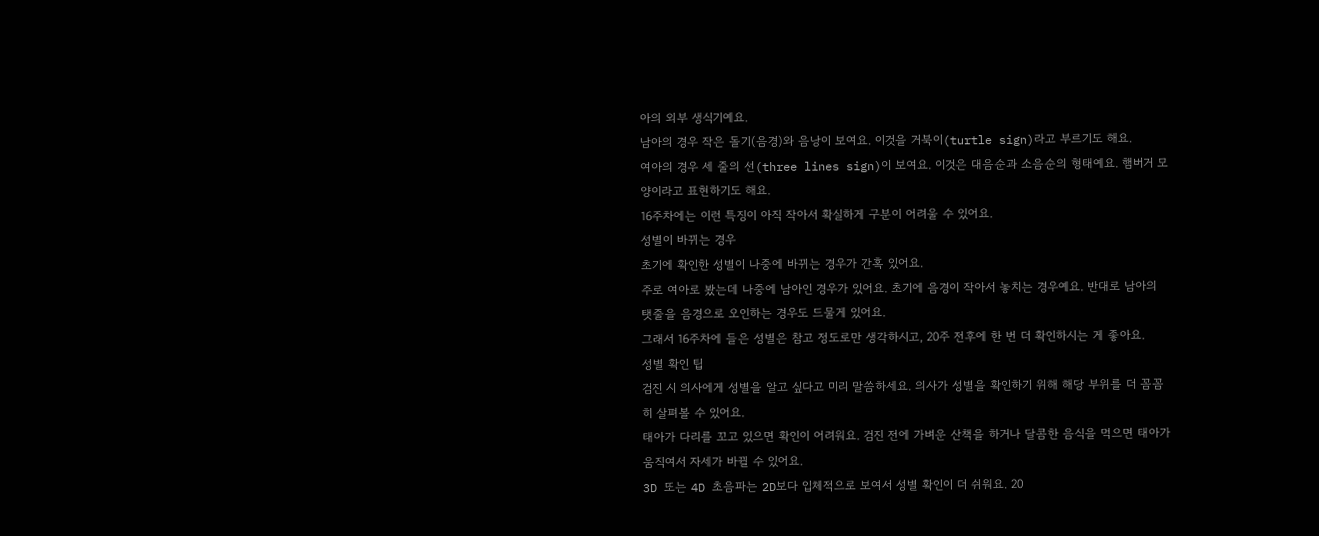아의 외부 생식기예요.
남아의 경우 작은 돌기(음경)와 음낭이 보여요. 이것을 거북이(turtle sign)라고 부르기도 해요.
여아의 경우 세 줄의 선(three lines sign)이 보여요. 이것은 대음순과 소음순의 형태예요. 햄버거 모양이라고 표현하기도 해요.
16주차에는 이런 특징이 아직 작아서 확실하게 구분이 어려울 수 있어요.
성별이 바뀌는 경우
초기에 확인한 성별이 나중에 바뀌는 경우가 간혹 있어요.
주로 여아로 봤는데 나중에 남아인 경우가 있어요. 초기에 음경이 작아서 놓치는 경우예요. 반대로 남아의 탯줄을 음경으로 오인하는 경우도 드물게 있어요.
그래서 16주차에 들은 성별은 참고 정도로만 생각하시고, 20주 전후에 한 번 더 확인하시는 게 좋아요.
성별 확인 팁
검진 시 의사에게 성별을 알고 싶다고 미리 말씀하세요. 의사가 성별을 확인하기 위해 해당 부위를 더 꼼꼼히 살펴볼 수 있어요.
태아가 다리를 꼬고 있으면 확인이 어려워요. 검진 전에 가벼운 산책을 하거나 달콤한 음식을 먹으면 태아가 움직여서 자세가 바뀔 수 있어요.
3D 또는 4D 초음파는 2D보다 입체적으로 보여서 성별 확인이 더 쉬워요. 20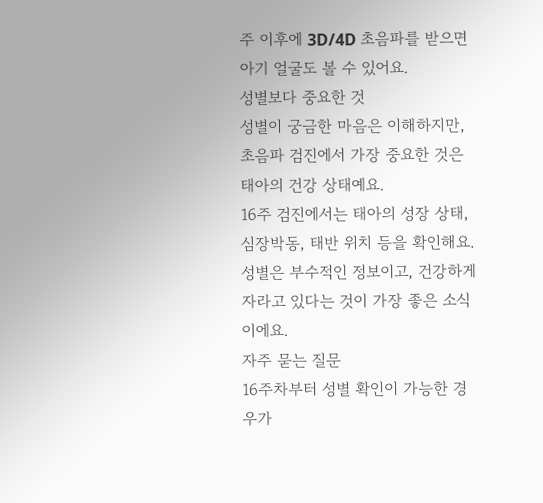주 이후에 3D/4D 초음파를 받으면 아기 얼굴도 볼 수 있어요.
성별보다 중요한 것
성별이 궁금한 마음은 이해하지만, 초음파 검진에서 가장 중요한 것은 태아의 건강 상태예요.
16주 검진에서는 태아의 성장 상태, 심장박동, 태반 위치 등을 확인해요. 성별은 부수적인 정보이고, 건강하게 자라고 있다는 것이 가장 좋은 소식이에요.
자주 묻는 질문
16주차부터 성별 확인이 가능한 경우가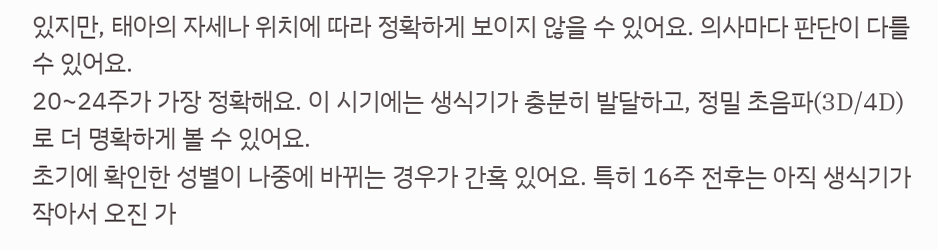있지만, 태아의 자세나 위치에 따라 정확하게 보이지 않을 수 있어요. 의사마다 판단이 다를 수 있어요.
20~24주가 가장 정확해요. 이 시기에는 생식기가 충분히 발달하고, 정밀 초음파(3D/4D)로 더 명확하게 볼 수 있어요.
초기에 확인한 성별이 나중에 바뀌는 경우가 간혹 있어요. 특히 16주 전후는 아직 생식기가 작아서 오진 가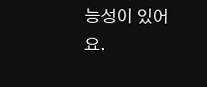능성이 있어요.